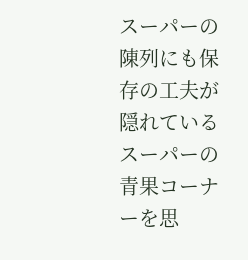スーパーの陳列にも保存の工夫が隠れている
スーパーの青果コーナーを思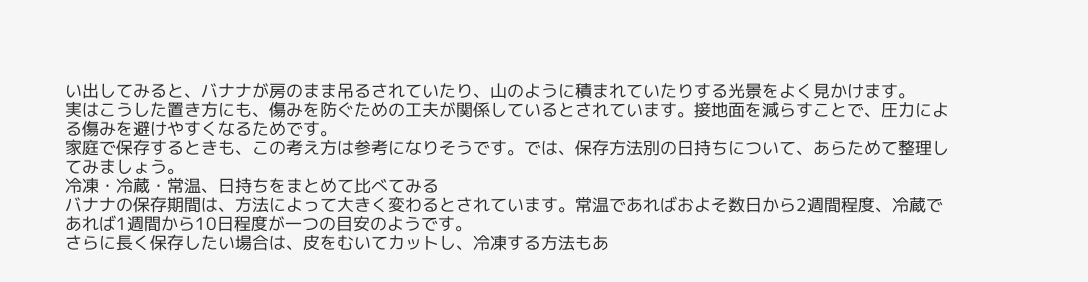い出してみると、バナナが房のまま吊るされていたり、山のように積まれていたりする光景をよく見かけます。
実はこうした置き方にも、傷みを防ぐための工夫が関係しているとされています。接地面を減らすことで、圧力による傷みを避けやすくなるためです。
家庭で保存するときも、この考え方は参考になりそうです。では、保存方法別の日持ちについて、あらためて整理してみましょう。
冷凍・冷蔵・常温、日持ちをまとめて比べてみる
バナナの保存期間は、方法によって大きく変わるとされています。常温であればおよそ数日から2週間程度、冷蔵であれば1週間から10日程度が一つの目安のようです。
さらに長く保存したい場合は、皮をむいてカットし、冷凍する方法もあ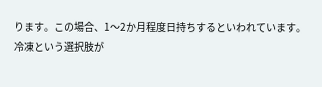ります。この場合、1〜2か月程度日持ちするといわれています。
冷凍という選択肢が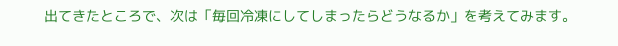出てきたところで、次は「毎回冷凍にしてしまったらどうなるか」を考えてみます。